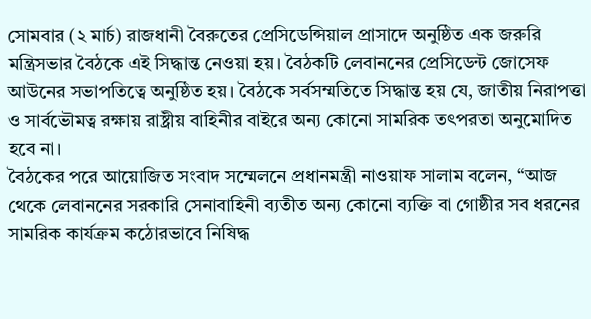সোমবার (২ মার্চ) রাজধানী বৈরুতের প্রেসিডেন্সিয়াল প্রাসাদে অনুষ্ঠিত এক জরুরি মন্ত্রিসভার বৈঠকে এই সিদ্ধান্ত নেওয়া হয়। বৈঠকটি লেবাননের প্রেসিডেন্ট জোসেফ আউনের সভাপতিত্বে অনুষ্ঠিত হয়। বৈঠকে সর্বসম্মতিতে সিদ্ধান্ত হয় যে, জাতীয় নিরাপত্তা ও সার্বভৌমত্ব রক্ষায় রাষ্ট্রীয় বাহিনীর বাইরে অন্য কোনো সামরিক তৎপরতা অনুমোদিত হবে না।
বৈঠকের পরে আয়োজিত সংবাদ সম্মেলনে প্রধানমন্ত্রী নাওয়াফ সালাম বলেন, “আজ থেকে লেবাননের সরকারি সেনাবাহিনী ব্যতীত অন্য কোনো ব্যক্তি বা গোষ্ঠীর সব ধরনের সামরিক কার্যক্রম কঠোরভাবে নিষিদ্ধ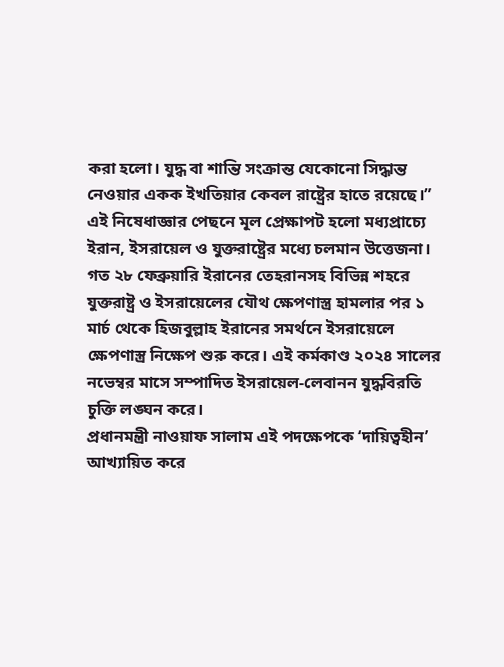করা হলো। যুদ্ধ বা শান্তি সংক্রান্ত যেকোনো সিদ্ধান্ত নেওয়ার একক ইখতিয়ার কেবল রাষ্ট্রের হাতে রয়েছে।”
এই নিষেধাজ্ঞার পেছনে মূল প্রেক্ষাপট হলো মধ্যপ্রাচ্যে ইরান, ইসরায়েল ও যুক্তরাষ্ট্রের মধ্যে চলমান উত্তেজনা। গত ২৮ ফেব্রুয়ারি ইরানের তেহরানসহ বিভিন্ন শহরে যুক্তরাষ্ট্র ও ইসরায়েলের যৌথ ক্ষেপণাস্ত্র হামলার পর ১ মার্চ থেকে হিজবুল্লাহ ইরানের সমর্থনে ইসরায়েলে ক্ষেপণাস্ত্র নিক্ষেপ শুরু করে। এই কর্মকাণ্ড ২০২৪ সালের নভেম্বর মাসে সম্পাদিত ইসরায়েল-লেবানন যুদ্ধবিরতি চুক্তি লঙ্ঘন করে।
প্রধানমন্ত্রী নাওয়াফ সালাম এই পদক্ষেপকে ‘দায়িত্বহীন’ আখ্যায়িত করে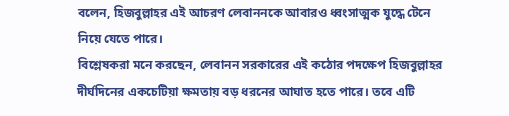বলেন, হিজবুল্লাহর এই আচরণ লেবাননকে আবারও ধ্বংসাত্মক যুদ্ধে টেনে নিয়ে যেতে পারে।
বিশ্লেষকরা মনে করছেন, লেবানন সরকারের এই কঠোর পদক্ষেপ হিজবুল্লাহর দীর্ঘদিনের একচেটিয়া ক্ষমতায় বড় ধরনের আঘাত হতে পারে। তবে এটি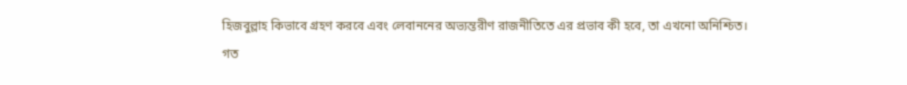হিজবুল্লাহ কিভাবে গ্রহণ করবে এবং লেবাননের অভ্যন্তরীণ রাজনীতিতে এর প্রভাব কী হবে, তা এখনো অনিশ্চিত।
গত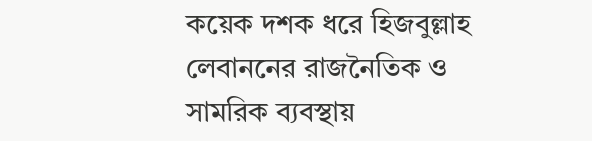কয়েক দশক ধরে হিজবুল্লাহ লেবাননের রাজনৈতিক ও সামরিক ব্যবস্থায়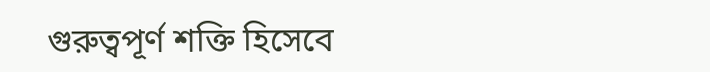গুরুত্বপূর্ণ শক্তি হিসেবে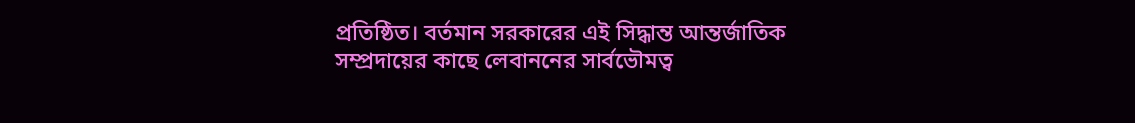প্রতিষ্ঠিত। বর্তমান সরকারের এই সিদ্ধান্ত আন্তর্জাতিক সম্প্রদায়ের কাছে লেবাননের সার্বভৌমত্ব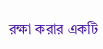রক্ষা করার একটি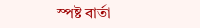স্পষ্ট বার্তা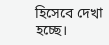হিসেবে দেখা হচ্ছে।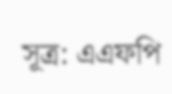সূত্র: এএফপি